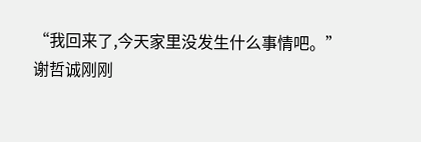“我回来了,今天家里没发生什么事情吧。”
谢哲诚刚刚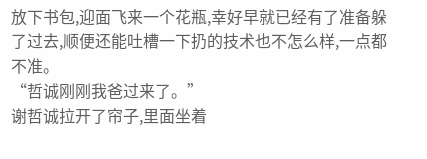放下书包,迎面飞来一个花瓶,幸好早就已经有了准备躲了过去,顺便还能吐槽一下扔的技术也不怎么样,一点都不准。
“哲诚刚刚我爸过来了。”
谢哲诚拉开了帘子,里面坐着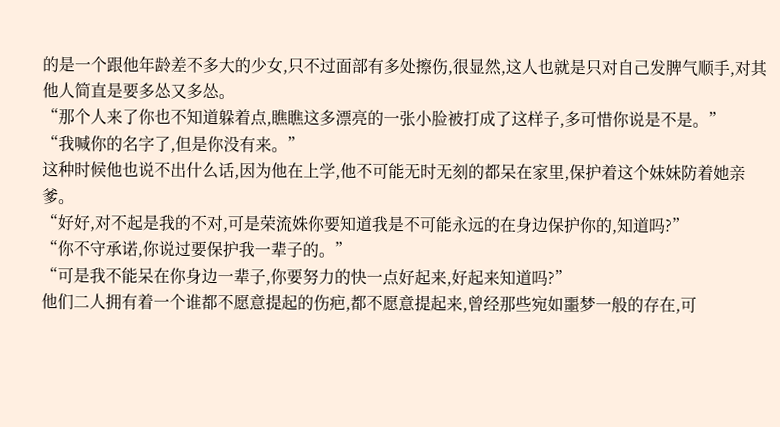的是一个跟他年龄差不多大的少女,只不过面部有多处擦伤,很显然,这人也就是只对自己发脾气顺手,对其他人简直是要多怂又多怂。
“那个人来了你也不知道躲着点,瞧瞧这多漂亮的一张小脸被打成了这样子,多可惜你说是不是。”
“我喊你的名字了,但是你没有来。”
这种时候他也说不出什么话,因为他在上学,他不可能无时无刻的都呆在家里,保护着这个妹妹防着她亲爹。
“好好,对不起是我的不对,可是荣流姝你要知道我是不可能永远的在身边保护你的,知道吗?”
“你不守承诺,你说过要保护我一辈子的。”
“可是我不能呆在你身边一辈子,你要努力的快一点好起来,好起来知道吗?”
他们二人拥有着一个谁都不愿意提起的伤疤,都不愿意提起来,曾经那些宛如噩梦一般的存在,可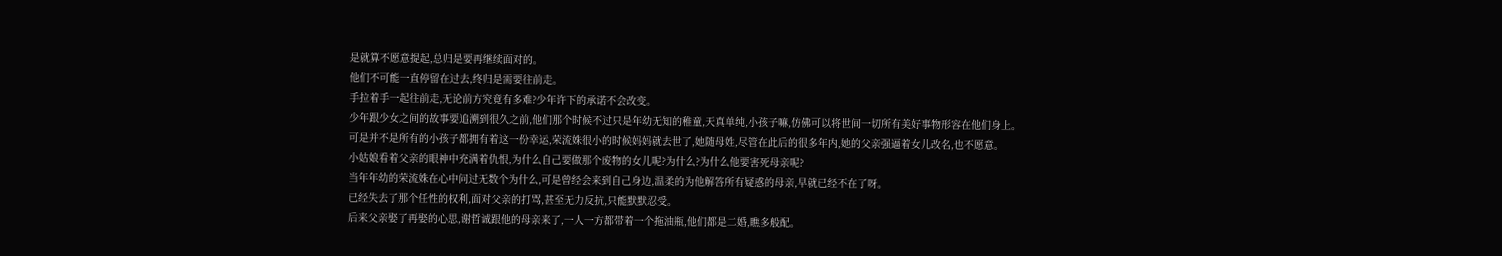是就算不愿意提起,总归是要再继续面对的。
他们不可能一直停留在过去,终归是需要往前走。
手拉着手一起往前走,无论前方究竟有多难?少年许下的承诺不会改变。
少年跟少女之间的故事要追溯到很久之前,他们那个时候不过只是年幼无知的稚童,天真单纯,小孩子嘛,仿佛可以将世间一切所有美好事物形容在他们身上。
可是并不是所有的小孩子都拥有着这一份幸运,荣流姝很小的时候妈妈就去世了,她随母姓,尽管在此后的很多年内,她的父亲强逼着女儿改名,也不愿意。
小姑娘看着父亲的眼神中充满着仇恨,为什么自己要做那个废物的女儿呢?为什么?为什么他要害死母亲呢?
当年年幼的荣流姝在心中问过无数个为什么,可是曾经会来到自己身边,温柔的为他解答所有疑惑的母亲,早就已经不在了呀。
已经失去了那个任性的权利,面对父亲的打骂,甚至无力反抗,只能默默忍受。
后来父亲娶了再娶的心思,谢哲诚跟他的母亲来了,一人一方都带着一个拖油瓶,他们都是二婚,瞧多般配。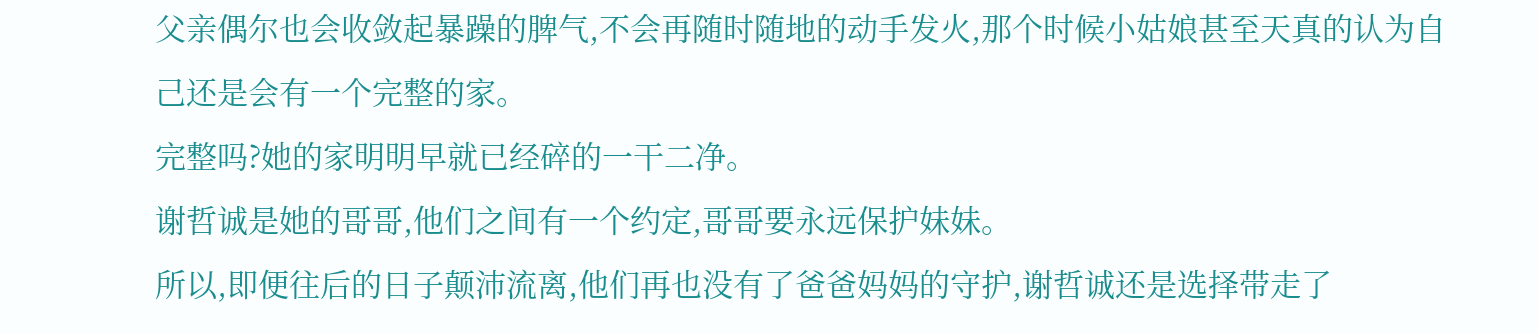父亲偶尔也会收敛起暴躁的脾气,不会再随时随地的动手发火,那个时候小姑娘甚至天真的认为自己还是会有一个完整的家。
完整吗?她的家明明早就已经碎的一干二净。
谢哲诚是她的哥哥,他们之间有一个约定,哥哥要永远保护妹妹。
所以,即便往后的日子颠沛流离,他们再也没有了爸爸妈妈的守护,谢哲诚还是选择带走了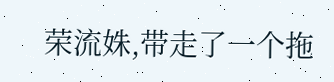荣流姝,带走了一个拖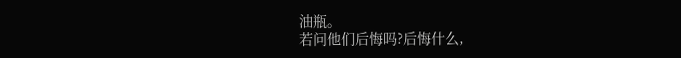油瓶。
若问他们后悔吗?后悔什么,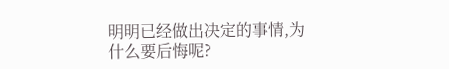明明已经做出决定的事情,为什么要后悔呢?